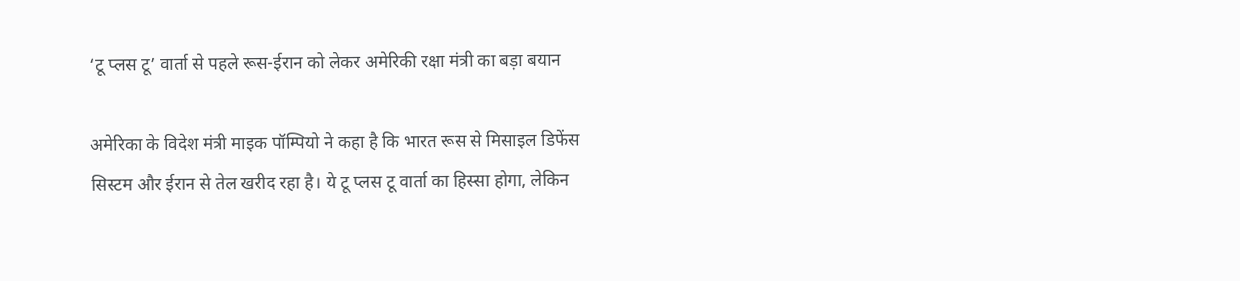‘टू प्लस टू’ वार्ता से पहले रूस-ईरान को लेकर अमेरिकी रक्षा मंत्री का बड़ा बयान

अमेरिका के विदेश मंत्री माइक पॉम्पियो ने कहा है कि भारत रूस से मिसाइल डिफेंस सिस्टम और ईरान से तेल खरीद रहा है। ये टू प्लस टू वार्ता का हिस्सा होगा, लेकिन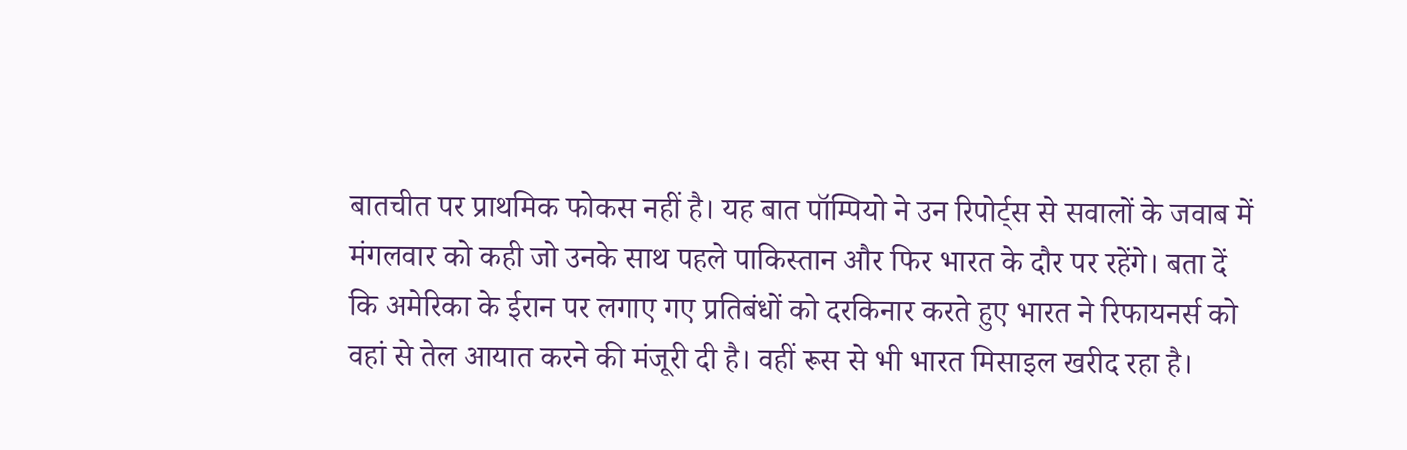बातचीत पर प्राथमिक फोकस नहीं है। यह बात पॉम्पियो ने उन रिपोर्ट्स से सवालों के जवाब में मंगलवार को कही जो उनके साथ पहले पाकिस्तान और फिर भारत के दौर पर रहेंगे। बता दें कि अमेरिका के ईरान पर लगाए गए प्रतिबंधों को दरकिनार करते हुए भारत ने रिफायनर्स को वहां से तेल आयात करने की मंजूरी दी है। वहीं रूस से भी भारत मिसाइल खरीद रहा है।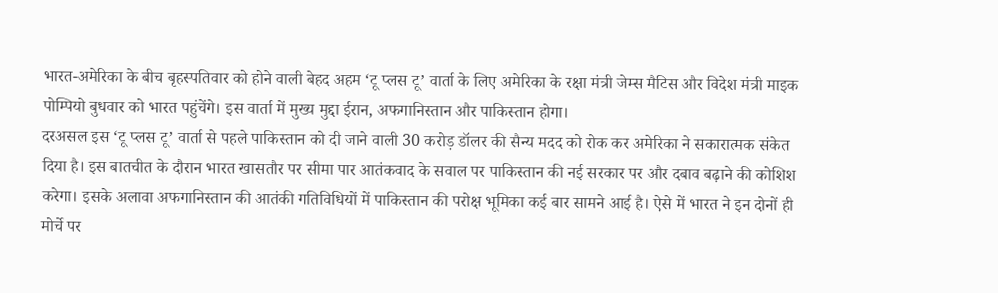भारत-अमेरिका के बीच बृहस्पतिवार को होने वाली बेहद अहम ‘टू प्लस टू’ वार्ता के लिए अमेरिका के रक्षा मंत्री जेम्स मैटिस और विदेश मंत्री माइक पोम्पियो बुधवार को भारत पहुंचेंगे। इस वार्ता में मुख्य मुद्दा ईरान, अफगानिस्तान और पाकिस्तान होगा।
दरअसल इस ‘टू प्लस टू’ वार्ता से पहले पाकिस्तान को दी जाने वाली 30 करोड़ डॉलर की सैन्य मदद को रोक कर अमेरिका ने सकारात्मक संकेत दिया है। इस बातचीत के दौरान भारत खासतौर पर सीमा पार आतंकवाद के सवाल पर पाकिस्तान की नई सरकार पर और दबाव बढ़ाने की कोशिश करेगा। इसके अलावा अफगानिस्तान की आतंकी गतिविधियों में पाकिस्तान की परोक्ष भूमिका कई बार सामने आई है। ऐसे में भारत ने इन दोनों ही मोर्चे पर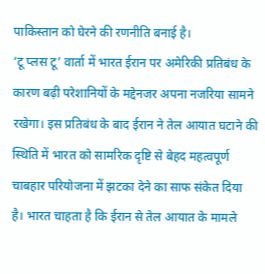पाकिस्तान को घेरने की रणनीति बनाई है।
‘टू प्लस टू’ वार्ता में भारत ईरान पर अमेरिकी प्रतिबंध के कारण बढ़ी परेशानियों के मद्देनजर अपना नजरिया सामने रखेगा। इस प्रतिबंध के बाद ईरान ने तेल आयात घटाने की स्थिति में भारत को सामरिक दृष्टि से बेहद महत्वपूर्ण चाबहार परियोजना में झटका देने का साफ संकेत दिया है। भारत चाहता है कि ईरान से तेल आयात के मामले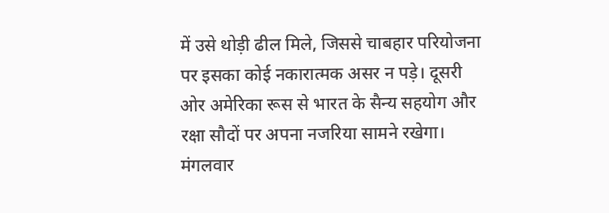में उसे थोड़ी ढील मिले, जिससे चाबहार परियोजना पर इसका कोई नकारात्मक असर न पड़े। दूसरी ओर अमेरिका रूस से भारत के सैन्य सहयोग और रक्षा सौदों पर अपना नजरिया सामने रखेगा।
मंगलवार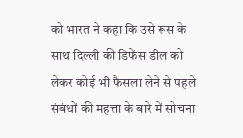को भारत ने कहा कि उसे रूस के साथ दिल्ली की डिफेंस डील को लेकर कोई भी फैसला लेने से पहले संबंधों की महत्ता के बारे में सोचना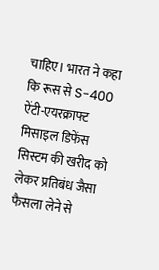चाहिए। भारत ने कहा कि रूस से S-400 ऐंटी-एयरक्राफ्ट मिसाइल डिफेंस सिस्टम की खरीद को लेकर प्रतिबंध जैसा फैसला लेने से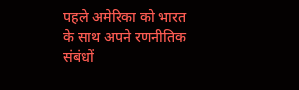पहले अमेरिका को भारत के साथ अपने रणनीतिक संबंधों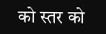को स्तर को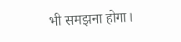भी समझना होगा।